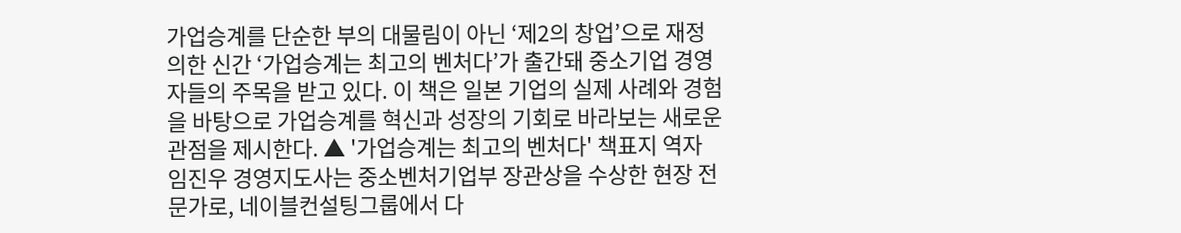가업승계를 단순한 부의 대물림이 아닌 ‘제2의 창업’으로 재정의한 신간 ‘가업승계는 최고의 벤처다’가 출간돼 중소기업 경영자들의 주목을 받고 있다. 이 책은 일본 기업의 실제 사례와 경험을 바탕으로 가업승계를 혁신과 성장의 기회로 바라보는 새로운 관점을 제시한다. ▲ '가업승계는 최고의 벤처다' 책표지 역자 임진우 경영지도사는 중소벤처기업부 장관상을 수상한 현장 전문가로, 네이블컨설팅그룹에서 다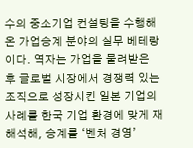수의 중소기업 컨설팅을 수행해 온 가업승계 분야의 실무 베테랑이다. 역자는 가업을 물려받은 후 글로벌 시장에서 경쟁력 있는 조직으로 성장시킨 일본 기업의 사례를 한국 기업 환경에 맞게 재해석해, 승계를 ‘벤처 경영’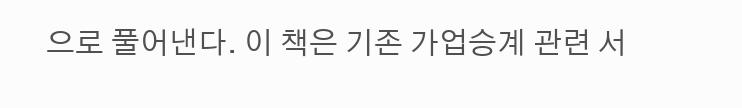으로 풀어낸다. 이 책은 기존 가업승계 관련 서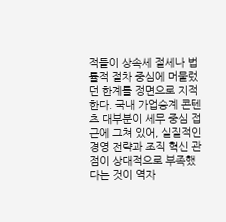적들이 상속세 절세나 법률적 절차 중심에 머물렀던 한계를 정면으로 지적한다. 국내 가업승계 콘텐츠 대부분이 세무 중심 접근에 그쳐 있어, 실질적인 경영 전략과 조직 혁신 관점이 상대적으로 부족했다는 것이 역자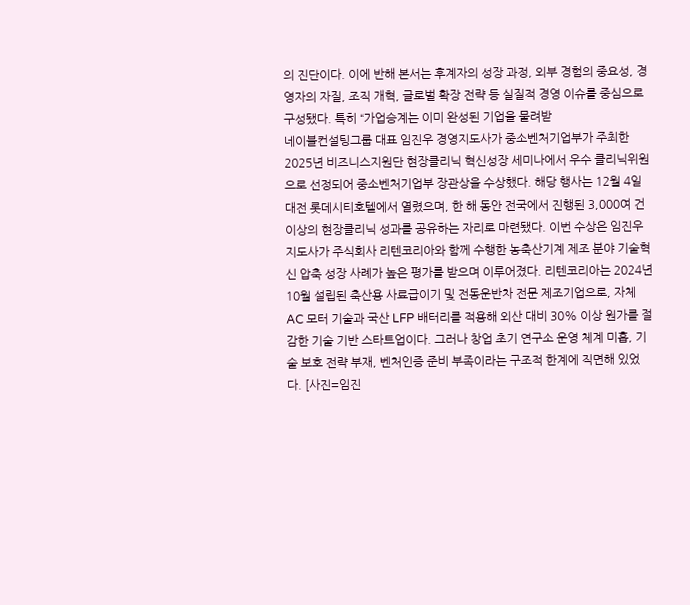의 진단이다. 이에 반해 본서는 후계자의 성장 과정, 외부 경험의 중요성, 경영자의 자질, 조직 개혁, 글로벌 확장 전략 등 실질적 경영 이슈를 중심으로 구성됐다. 특히 “가업승계는 이미 완성된 기업을 물려받
네이블컨설팅그룹 대표 임진우 경영지도사가 중소벤처기업부가 주최한 2025년 비즈니스지원단 현장클리닉 혁신성장 세미나에서 우수 클리닉위원으로 선정되어 중소벤처기업부 장관상을 수상했다. 해당 행사는 12월 4일 대전 롯데시티호텔에서 열렸으며, 한 해 동안 전국에서 진행된 3,000여 건 이상의 현장클리닉 성과를 공유하는 자리로 마련됐다. 이번 수상은 임진우 지도사가 주식회사 리텐코리아와 함께 수행한 농축산기계 제조 분야 기술혁신 압축 성장 사례가 높은 평가를 받으며 이루어졌다. 리텐코리아는 2024년 10월 설립된 축산용 사료급이기 및 전동운반차 전문 제조기업으로, 자체 AC 모터 기술과 국산 LFP 배터리를 적용해 외산 대비 30% 이상 원가를 절감한 기술 기반 스타트업이다. 그러나 창업 초기 연구소 운영 체계 미흡, 기술 보호 전략 부재, 벤처인증 준비 부족이라는 구조적 한계에 직면해 있었다. [사진=임진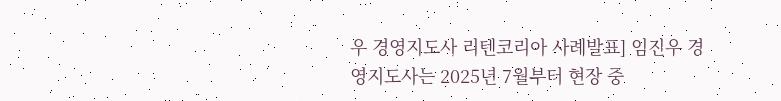우 경영지도사 리텐코리아 사례발표] 임진우 경영지도사는 2025년 7월부터 현장 중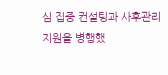심 집중 컨설팅과 사후관리 지원을 병행했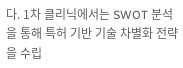다. 1차 클리닉에서는 SWOT 분석을 통해 특허 기반 기술 차별화 전략을 수립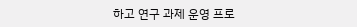하고 연구 과제 운영 프로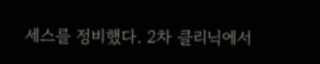세스를 정비했다. 2차 클리닉에서